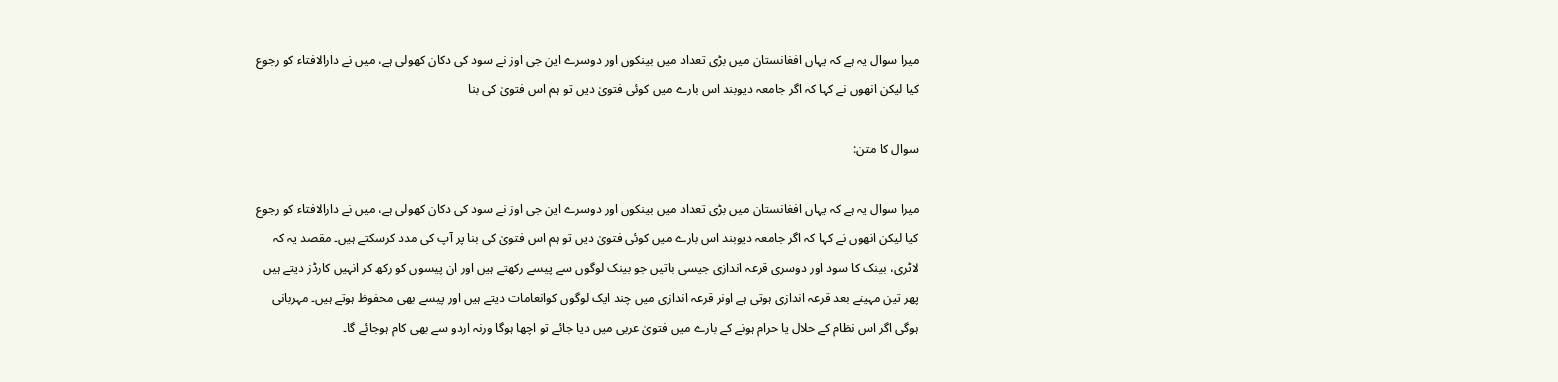میرا سوال یہ ہے کہ یہاں افغانستان میں بڑی تعداد میں بینکوں اور دوسرے این جی اوز نے سود کی دکان کھولی ہے، میں نے دارالافتاء کو رجوع کیا لیکن انھوں نے کہا کہ اگر جامعہ دیوبند اس بارے میں کوئی فتویٰ دیں تو ہم اس فتویٰ کی بنا

سوال کا متن:

میرا سوال یہ ہے کہ یہاں افغانستان میں بڑی تعداد میں بینکوں اور دوسرے این جی اوز نے سود کی دکان کھولی ہے، میں نے دارالافتاء کو رجوع کیا لیکن انھوں نے کہا کہ اگر جامعہ دیوبند اس بارے میں کوئی فتویٰ دیں تو ہم اس فتویٰ کی بنا پر آپ کی مدد کرسکتے ہیں۔ مقصد یہ کہ لاٹری، بینک کا سود اور دوسری قرعہ اندازی جیسی باتیں جو بینک لوگوں سے پیسے رکھتے ہیں اور ان پیسوں کو رکھ کر انہیں کارڈز دیتے ہیں پھر تین مہینے بعد قرعہ اندازی ہوتی ہے اونر قرعہ اندازی میں چند ایک لوگوں کوانعامات دیتے ہیں اور پیسے بھی محفوظ ہوتے ہیں۔ مہربانی ہوگی اگر اس نظام کے حلال یا حرام ہونے کے بارے میں فتویٰ عربی میں دیا جائے تو اچھا ہوگا ورنہ اردو سے بھی کام ہوجائے گا۔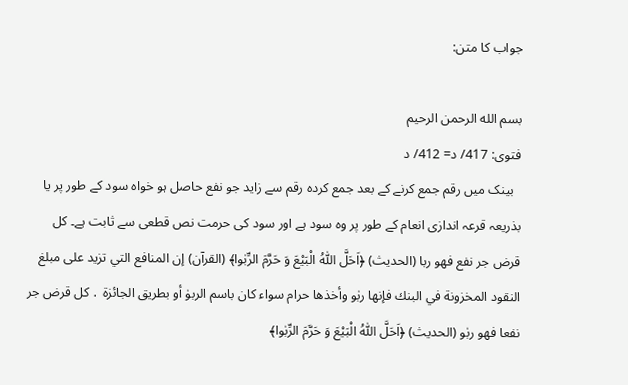جواب کا متن:

بسم الله الرحمن الرحيم
فتوی: 417/ د= 412/ د
  بینک میں رقم جمع کرنے کے بعد جمع کردہ رقم سے زاید جو نفع حاصل ہو خواہ سود کے طور پر یا بذریعہ قرعہ اندازی انعام کے طور پر وہ سود ہے اور سود کی حرمت نص قطعی سے ثابت ہے۔ کل قرض جر نفع فھو ربا (الحدیث) ﴿اَحَلَّ اللّٰہُ الْبَیْعَ وَ حَرَّمَ الرِّبٰوا﴾ (القرآن) إن المنافع التي تزید علی مبلغ النقود المخزونة في البنك فإنھا ربٰو وأخذھا حرام سواء کان باسم الربوٰ أو بطریق الجائزة ․ کل قرض جر نفعا فھو ربٰو (الحدیث) ﴿اَحَلَّ اللّٰہُ الْبَیْعَ وَ حَرَّمَ الرِّبٰوا﴾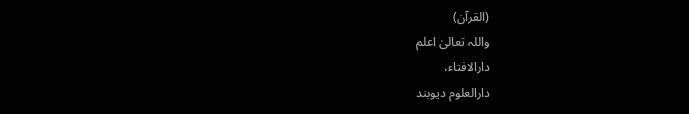(القرآن)
واللہ تعالیٰ اعلم
دارالافتاء،
دارالعلوم دیوبند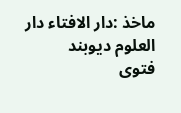ماخذ :دار الافتاء دار العلوم دیوبند
فتوی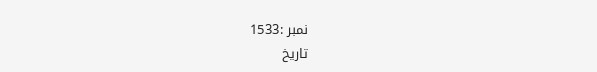نمبر :1533
تاریخ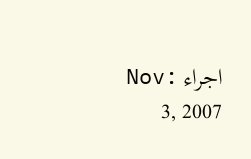اجراء :Nov 3, 2007